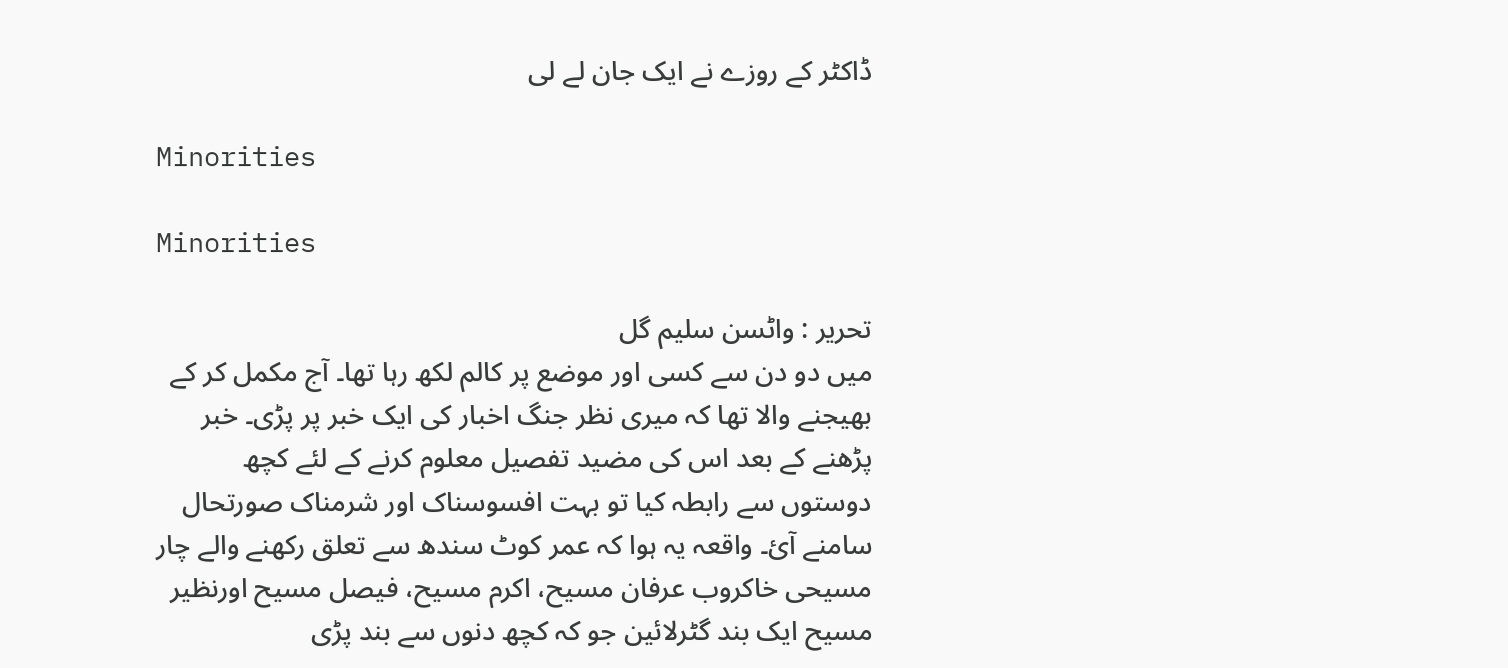ڈاکٹر کے روزے نے ایک جان لے لی

Minorities

Minorities

تحریر : واٹسن سلیم گل
میں دو دن سے کسی اور موضع پر کالم لکھ رہا تھا۔ آج مکمل کر کے بھیجنے والا تھا کہ میری نظر جنگ اخبار کی ایک خبر پر پڑی۔ خبر پڑھنے کے بعد اس کی مضید تفصیل معلوم کرنے کے لئے کچھ دوستوں سے رابطہ کیا تو بہت افسوسناک اور شرمناک صورتحال سامنے آئ۔ واقعہ یہ ہوا کہ عمر کوٹ سندھ سے تعلق رکھنے والے چار مسیحی خاکروب عرفان مسیح، اکرم مسیح، فیصل مسیح اورنظیر مسیح ایک بند گٹرلائین جو کہ کچھ دنوں سے بند پڑی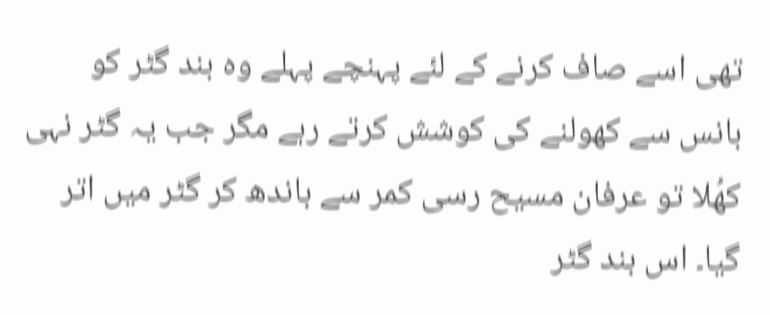تھی اسے صاف کرنے کے لئے پہنچے پہلے وہ بند گٹر کو بانس سے کھولنے کی کوشش کرتے رہے مگر جب یہ گٹر نہی کھُلا تو عرفان مسیح رسی کمر سے باندھ کر گٹر میں اتر گیا۔ اس بند گٹر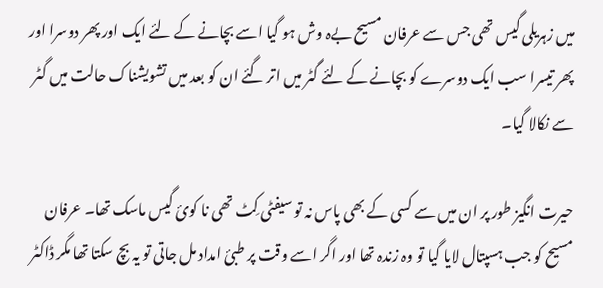میں زہریلی گیس تھی جس سے عرفان مسیح بےہ وش ہو گیا اسے بچانے کے لئے ایک اور پھر دوسرا اور پھر تیسرا سب ایک دوسرے کو بچانے کے لئے گٹر میں اتر گئے ان کو بعد میں تشویشناک حالت میں گٹر سے نکالا گیا۔

حیرت انگیز طور پر ان میں سے کسی کے بھی پاس نہ تو سیفٹی کِٹ تھی نا کوئ گیس ماسک تھا۔ عرفان مسیح کو جب ہسپتال لایا گیا تو وہ زندہ تھا اور اگر اسے وقت پر طبئ امداد مل جاتی تو یہ بچ سکتا تھا مگر ڈاکٹر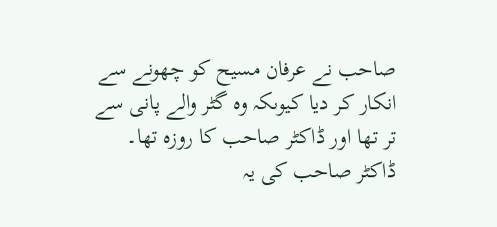صاحب نے عرفان مسیح کو چھونے سے انکار کر دیا کیوںکہ وہ گٹر والے پانی سے تر تھا اور ڈاکٹر صاحب کا روزہ تھا۔ ڈاکٹر صاحب کی یہ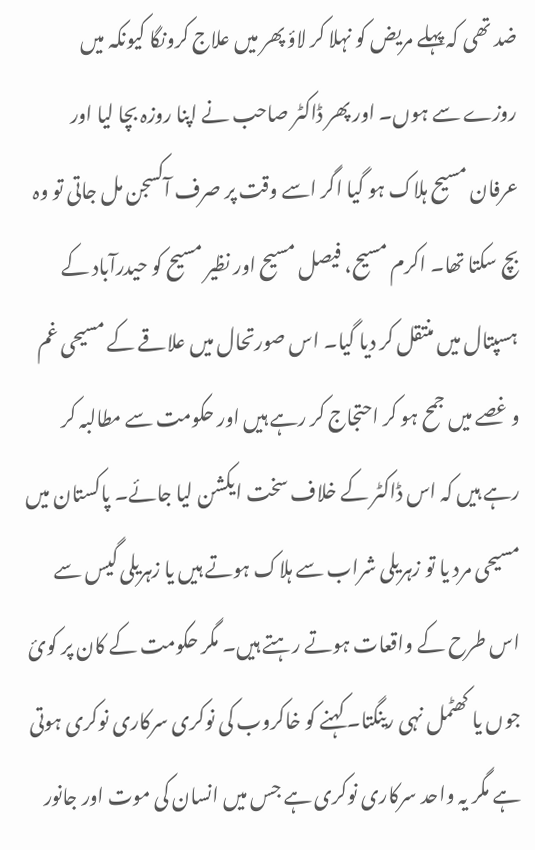ضد تھی کہ پہلے مریض کو نہلا کر لاؤ پھر میں علاج کرونگا کیونکہ میں روزے سے ہوں۔ اور پھر ڈاکٹر صاحب نے اپنا روزہ بچا لیا اور عرفان مسیح ہلاک ہو گیا اگر اسے وقت پر صرف آکسجن مل جاتی تو وہ بچ سکتا تھا۔ اکرم مسیح، فیصل مسیح اور نظیر مسیح کو حیدرآباد کے ہسپتال میں منتقل کر دیا گیا۔ اس صورتحال میں علاقے کے مسیحی غم و غصے میں جمح ہو کر احتجاج کر رہے ہیں اور حکومت سے مطالبہ کر رہے ہیں کہ اس ڈاکٹر کے خلاف سخت ایکشن لیا جائے۔ پاکستان میں مسیحی مرد یا تو زہریلی شراب سے ہلاک ہوتے ہیں یا زہریلی گیس سے اس طرح کے واقعات ہوتے رہتے ہیں۔ مگر حکومت کے کان پر کوئ جوں یا کھٹمل نہی رینگتا۔ کہنے کو خاکروب کی نوکری سرکاری نوکری ہوتی ہے مگر یہ واحد سرکاری نوکری ہے جس میں انسان کی موت اور جانور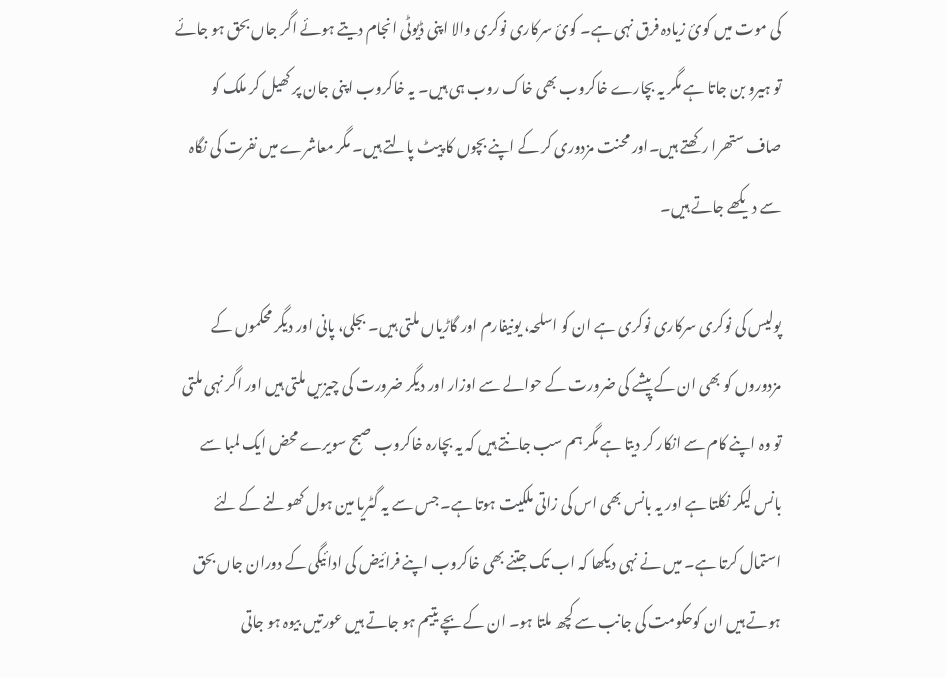کی موت میں کوئ زیادہ فرق نہی ہے۔ کوئ سرکاری نوکری والا اپنی ڈیوٹی انجام دیتے ہوئے اگر جاں بحق ہو جائے تو ہیرو بن جاتا ہے مگر یہ بچارے خاکروب بھی خاک روب ہی ہیں۔ یہ خاکروب اپنی جان پر کھیل کر ملک کو صاف ستھرا رکھتے ہیں۔اور محنت مزدوری کر کے اپنے بچوں کا پیٹ پالتے ہیں۔ مگر معاشرے میں نفرت کی نگاہ سے دیکھے جاتے ہیں۔

پولیس کی نوکری سرکاری نوکری ہے ان کو اسلحہ، یونیفارم اور گاڑیاں ملتی ہیں۔ بجلی، پانی اور دیگر محکموں کے مزدوروں کو بھی ان کے پیشے کی ضرورت کے حوالے سے اوزار اور دیگر ضرورت کی چیزیں ملتی ہیں اور اگر نہی ملتی تو وہ اپنے کام سے انکار کر دیتا ہے مگر ہم سب جانتے ہیں کہ یہ بچارہ خاکروب صبح سویرے محض ایک لمبا سے بانس لیکر نکلتا ہے اور یہ بانس بھی اس کی زاتی ملکیت ہوتا ہے۔ جس سے یہ گٹریا مین ہول کھولنے کے لئے استمال کرتا ہے۔ میں نے نہی دیکھا کہ اب تک جتنے بھی خاکروب اپنے فرائیض کی ادائیگی کے دوران جاں بحق ہوتے ہیں ان کوحکومت کی جانب سے کچھ ملتا ہو۔ ان کے بچے یتیم ہو جاتے ہیں عورتیں بیوہ ہو جاتی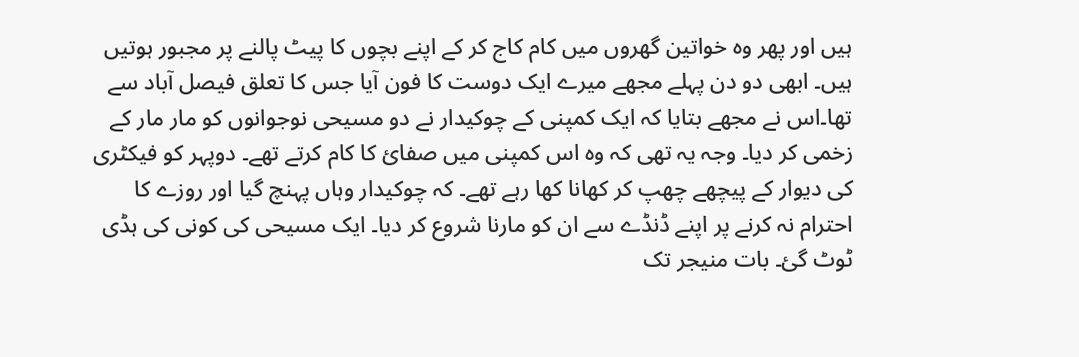ہیں اور پھر وہ خواتین گھروں میں کام کاج کر کے اپنے بچوں کا پیٹ پالنے پر مجبور ہوتیں ہیں۔ ابھی دو دن پہلے مجھے میرے ایک دوست کا فون آیا جس کا تعلق فیصل آباد سے تھا۔اس نے مجھے بتایا کہ ایک کمپنی کے چوکیدار نے دو مسیحی نوجوانوں کو مار مار کے زخمی کر دیا۔ وجہ یہ تھی کہ وہ اس کمپنی میں صفائ کا کام کرتے تھے۔ دوپہر کو فیکٹری کی دیوار کے پیچھے چھپ کر کھانا کھا رہے تھے۔ کہ چوکیدار وہاں پہنچ گیا اور روزے کا احترام نہ کرنے پر اپنے ڈنڈے سے ان کو مارنا شروع کر دیا۔ ایک مسیحی کی کونی کی ہڈی ٹوٹ گئ۔ بات منیجر تک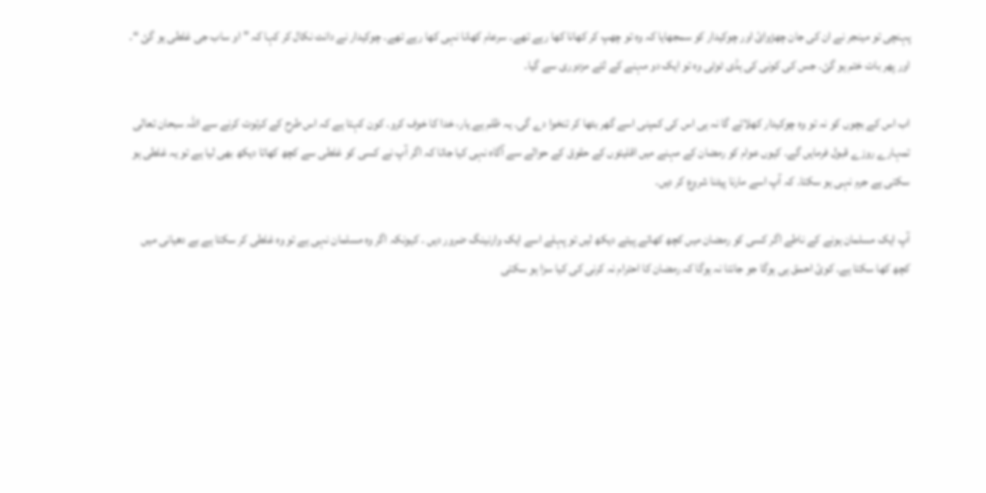پہنچی تو مینجر نے ان کی جان چھڑوائ اور چوکیدار کو سمجھایا کہ وہ تو چھپ کر کھانا کھا رہے تھے۔ سرعام کھانا نہی کھا رہے تھے۔ چوکیدار نے دانت نکال کر کہا کہ ” او ساب جی غلطی ہو گئ “۔ اور پھر بات ختم ہو گئ۔ جس کی کونی کی ہڈی ٹوٹی وہ تو ایک دو مہنے کے لئے مزدوری سے گیا۔

اب اس کے بچوں کو نہ تو وہ چوکیدار کھلائے گا نہ ہی اس کی کمپنی اسے گھر بٹھا کر تنخوا دے گی۔ یہ ظلم ہے یار، خدا کا خوف کرو۔ کون کہتا ہے کہ اس طرح کے کرتوت کرنے سے اللہ سبحان تعالی تمہارے روزے قبول فرمایں گے۔ کیوں عوام کو رمضان کے مہنے میں اقلیتوں کے حقوق کے حوالے سے آگاہ نہی کیا جاتا کہ اگر آپ نے کسی کو غلطی سے کچھ کھاتا دیکھ بھی لیا ہے تو یہ غلطی ہو سکتی ہے جرم نہی ہو سکتا۔ کہ آپ اسے مارنا پیٹنا شروع کر دیں۔

آپ ایک مسلمان ہونے کے ناطے اگر کسی کو رمضان میں کچھ کھاتے پیتے دیکھ لیں تو پہلے اسے ایک وارنینگ ضرور دیں ۔ کیونکہ اگر وہ مسلمان نہی ہے تو وہ غلطی کر سکتا ہے بے دھیانی میں کچھ کھا سکتا ہے۔ کوئ احمق ہی ہوگا جو جانتا نہ ہوگا کہ رمضان کا احترام نہ کرنی کی کیا سزا ہو سکتی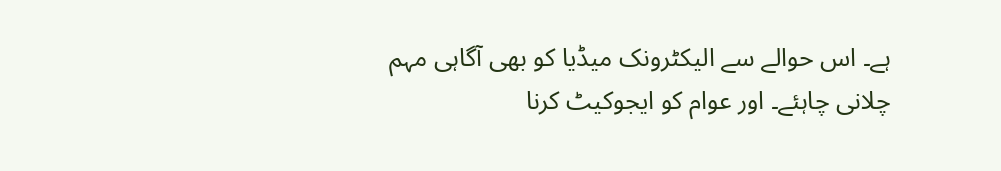ہے۔ اس حوالے سے الیکٹرونک میڈیا کو بھی آگاہی مہم چلانی چاہئے۔ اور عوام کو ایجوکیٹ کرنا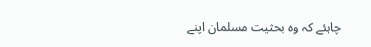چاہئے کہ وہ بحثیت مسلمان اپنے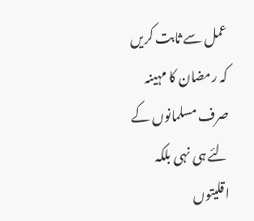عمل سے ثابت کریں کہ رمضان کا مہینہ صرف مسلمانوں کے لئے ہی نہی بلکہ اقلیتوں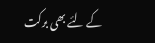کے لئے بھی برکت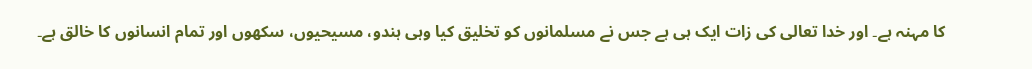کا مہنہ ہے۔ اور خدا تعالی کی زات ایک ہی ہے جس نے مسلمانوں کو تخلیق کیا وہی ہندو، مسیحیوں، سکھوں اور تمام انسانوں کا خالق ہے۔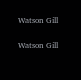Watson Gill

Watson Gill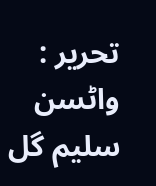تحریر : واٹسن سلیم گل